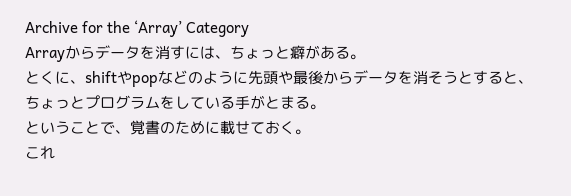Archive for the ‘Array’ Category
Arrayからデータを消すには、ちょっと癖がある。
とくに、shiftやpopなどのように先頭や最後からデータを消そうとすると、
ちょっとプログラムをしている手がとまる。
ということで、覚書のために載せておく。
これ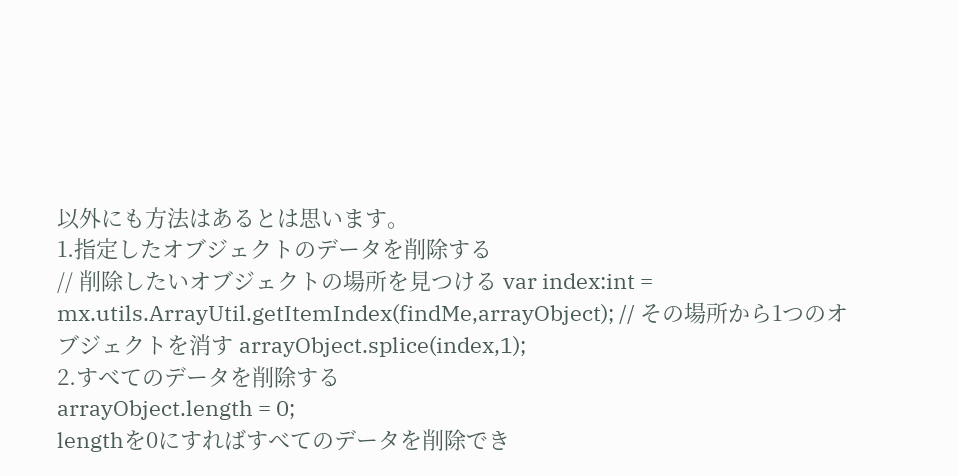以外にも方法はあるとは思います。
1.指定したオブジェクトのデータを削除する
// 削除したいオブジェクトの場所を見つける var index:int = mx.utils.ArrayUtil.getItemIndex(findMe,arrayObject); // その場所から1つのオブジェクトを消す arrayObject.splice(index,1);
2.すべてのデータを削除する
arrayObject.length = 0;
lengthを0にすればすべてのデータを削除でき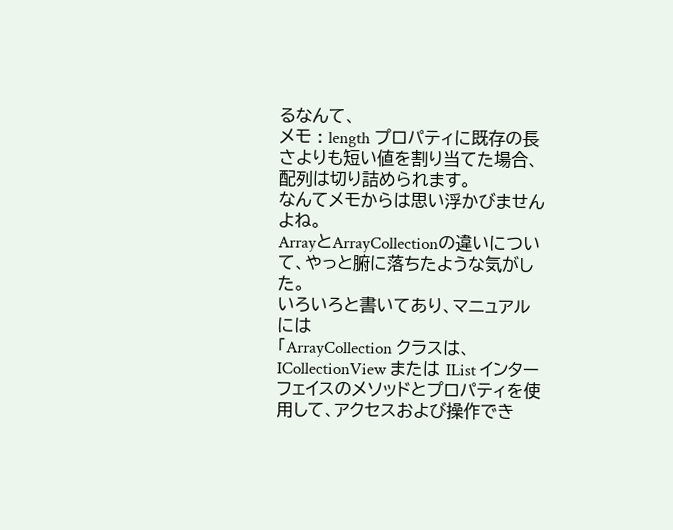るなんて、
メモ : length プロパティに既存の長さよりも短い値を割り当てた場合、配列は切り詰められます。
なんてメモからは思い浮かびませんよね。
ArrayとArrayCollectionの違いについて、やっと腑に落ちたような気がした。
いろいろと書いてあり、マニュアルには
「ArrayCollection クラスは、ICollectionView または IList インターフェイスのメソッドとプロパティを使用して、アクセスおよび操作でき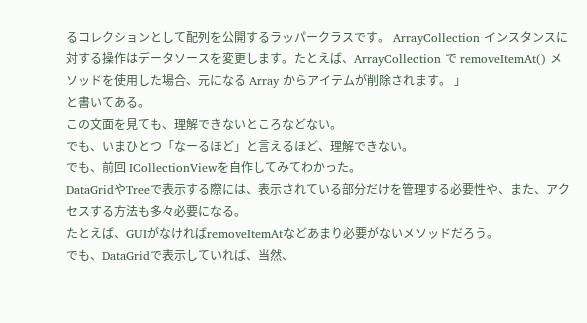るコレクションとして配列を公開するラッパークラスです。 ArrayCollection インスタンスに対する操作はデータソースを変更します。たとえば、ArrayCollection で removeItemAt() メソッドを使用した場合、元になる Array からアイテムが削除されます。 」
と書いてある。
この文面を見ても、理解できないところなどない。
でも、いまひとつ「なーるほど」と言えるほど、理解できない。
でも、前回 ICollectionViewを自作してみてわかった。
DataGridやTreeで表示する際には、表示されている部分だけを管理する必要性や、また、アクセスする方法も多々必要になる。
たとえば、GUIがなければremoveItemAtなどあまり必要がないメソッドだろう。
でも、DataGridで表示していれば、当然、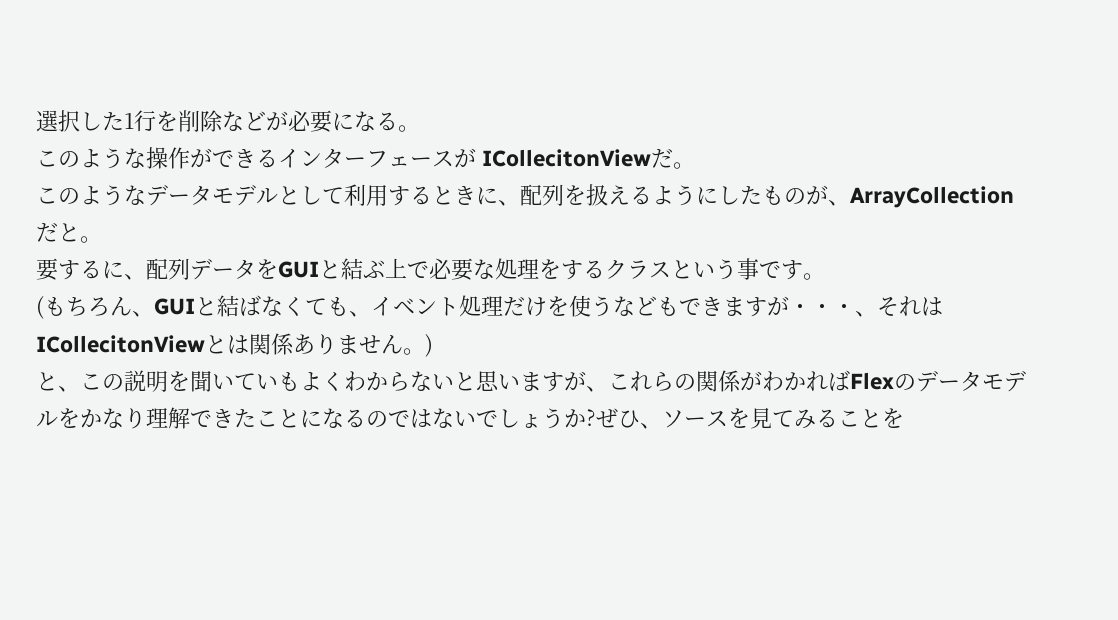選択した1行を削除などが必要になる。
このような操作ができるインターフェースが ICollecitonViewだ。
このようなデータモデルとして利用するときに、配列を扱えるようにしたものが、ArrayCollectionだと。
要するに、配列データをGUIと結ぶ上で必要な処理をするクラスという事です。
(もちろん、GUIと結ばなくても、イベント処理だけを使うなどもできますが・・・、それはICollecitonViewとは関係ありません。)
と、この説明を聞いていもよくわからないと思いますが、これらの関係がわかればFlexのデータモデルをかなり理解できたことになるのではないでしょうか?ぜひ、ソースを見てみることを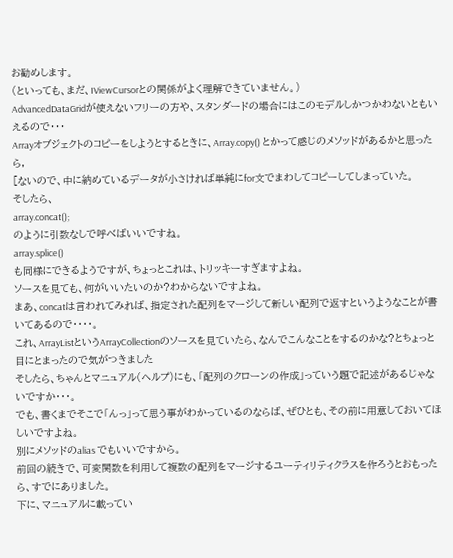お勧めします。
(といっても、まだ、IViewCursorとの関係がよく理解できていません。)
AdvancedDataGridが使えないフリーの方や、スタンダードの場合にはこのモデルしかつかわないともいえるので・・・
Arrayオブジェクトのコピーをしようとするときに、Array.copy() とかって感じのメソッドがあるかと思ったら,
[ないので、中に納めているデータが小さければ単純にfor文でまわしてコピーしてしまっていた。
そしたら、
array.concat();
のように引数なしで呼べばいいですね。
array.splice()
も同様にできるようですが、ちょっとこれは、トリッキーすぎますよね。
ソースを見ても、何がいいたいのか?わからないですよね。
まあ、concatは言われてみれば、指定された配列をマージして新しい配列で返すというようなことが書いてあるので・・・・。
これ、ArrayListというArrayCollectionのソースを見ていたら、なんでこんなことをするのかな?とちょっと目にとまったので気がつきました
そしたら、ちゃんとマニュアル(ヘルプ)にも、「配列のクローンの作成」っていう題で記述があるじゃないですか・・・。
でも、書くまでそこで「んっ」って思う事がわかっているのならば、ぜひとも、その前に用意しておいてほしいですよね。
別にメソッドのalias でもいいですから。
前回の続きで、可変関数を利用して複数の配列をマージするユーティリティクラスを作ろうとおもったら、すでにありました。
下に、マニュアルに載ってい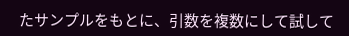たサンプルをもとに、引数を複数にして試して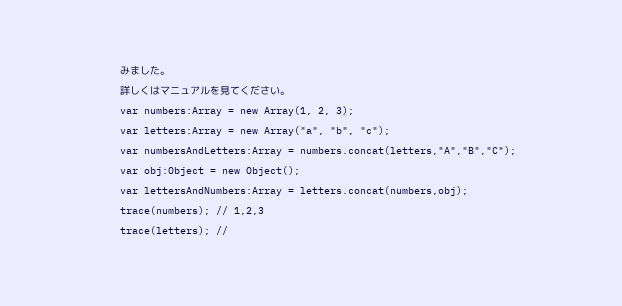みました。
詳しくはマニュアルを見てください。
var numbers:Array = new Array(1, 2, 3);
var letters:Array = new Array("a", "b", "c");
var numbersAndLetters:Array = numbers.concat(letters,"A","B","C");
var obj:Object = new Object();
var lettersAndNumbers:Array = letters.concat(numbers,obj);
trace(numbers); // 1,2,3
trace(letters); //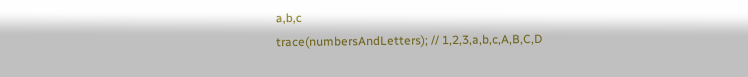a,b,c
trace(numbersAndLetters); // 1,2,3,a,b,c,A,B,C,D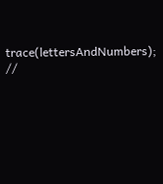trace(lettersAndNumbers); //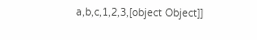a,b,c,1,2,3,[object Object]]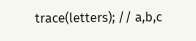trace(letters); // a,b,c